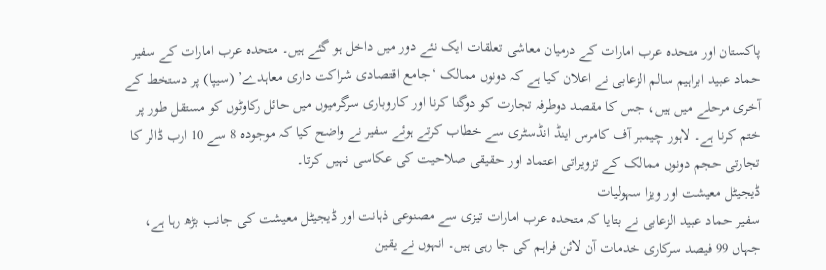پاکستان اور متحدہ عرب امارات کے درمیان معاشی تعلقات ایک نئے دور میں داخل ہو گئے ہیں۔ متحدہ عرب امارات کے سفیر حماد عبید ابراہیم سالم الزعابی نے اعلان کیا ہے کہ دونوں ممالک ‘جامع اقتصادی شراکت داری معاہدے’ (سیپا) پر دستخط کے آخری مرحلے میں ہیں، جس کا مقصد دوطرفہ تجارت کو دوگنا کرنا اور کاروباری سرگرمیوں میں حائل رکاوٹوں کو مستقل طور پر ختم کرنا ہے۔ لاہور چیمبر آف کامرس اینڈ انڈسٹری سے خطاب کرتے ہوئے سفیر نے واضح کیا کہ موجودہ 8 سے 10 ارب ڈالر کا تجارتی حجم دونوں ممالک کے تزویراتی اعتماد اور حقیقی صلاحیت کی عکاسی نہیں کرتا۔
ڈیجیٹل معیشت اور ویزا سہولیات
سفیر حماد عبید الزعابی نے بتایا کہ متحدہ عرب امارات تیزی سے مصنوعی ذہانت اور ڈیجیٹل معیشت کی جانب بڑھ رہا ہے، جہاں 99 فیصد سرکاری خدمات آن لائن فراہم کی جا رہی ہیں۔ انہوں نے یقین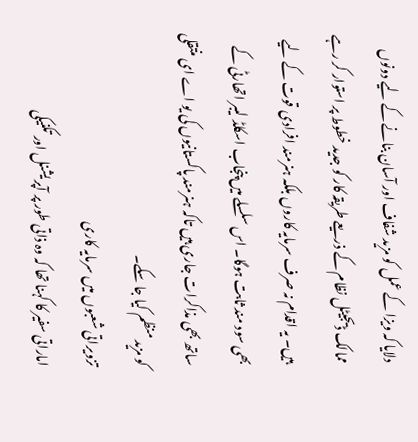دلایا کہ ویزا کے عمل کو مزید شفاف اور آسان بنانے کے لیے دونوں ممالک ڈیجیٹل نظام کے ذریعے طریقہ کار کو جدید خطوط پر استوار کر رہے ہیں۔ یہ اقدام نہ صرف سرمایہ کاروں بلکہ ہنرمند افرادی قوت کے لیے بھی سود مند ثابت ہوگا۔ اس سلسلے میں پنجاب اسکلڈ لیبر اتھارٹی کے ساتھ بھی مذاکرات جاری ہیں تاکہ ہنرمند پاکستانیوں کی یو اے ای منتقلی کو مزید منظم کیا جا سکے۔
تزویراتی شعبوں میں سرمایہ کاری
اماراتی سفیر کا کہنا تھا کہ وہ ذاتی طور پر آپریشنل اور تکنیکی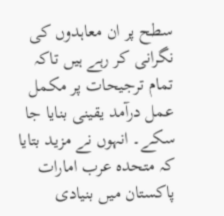سطح پر ان معاہدوں کی نگرانی کر رہے ہیں تاکہ تمام ترجیحات پر مکمل عمل درآمد یقینی بنایا جا سکے۔ انہوں نے مزید بتایا کہ متحدہ عرب امارات پاکستان میں بنیادی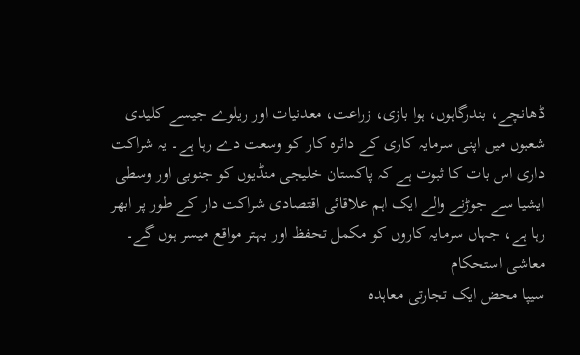ڈھانچے، بندرگاہوں، ہوا بازی، زراعت، معدنیات اور ریلوے جیسے کلیدی شعبوں میں اپنی سرمایہ کاری کے دائرہ کار کو وسعت دے رہا ہے۔ یہ شراکت داری اس بات کا ثبوت ہے کہ پاکستان خلیجی منڈیوں کو جنوبی اور وسطی ایشیا سے جوڑنے والے ایک اہم علاقائی اقتصادی شراکت دار کے طور پر ابھر رہا ہے، جہاں سرمایہ کاروں کو مکمل تحفظ اور بہتر مواقع میسر ہوں گے۔
معاشی استحکام
سیپا محض ایک تجارتی معاہدہ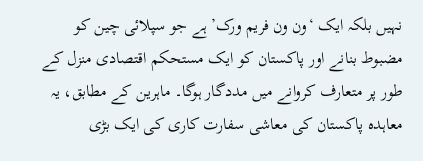نہیں بلکہ ایک ‘ون ون فریم ورک’ ہے جو سپلائی چین کو مضبوط بنانے اور پاکستان کو ایک مستحکم اقتصادی منزل کے طور پر متعارف کروانے میں مددگار ہوگا۔ ماہرین کے مطابق، یہ معاہدہ پاکستان کی معاشی سفارت کاری کی ایک بڑی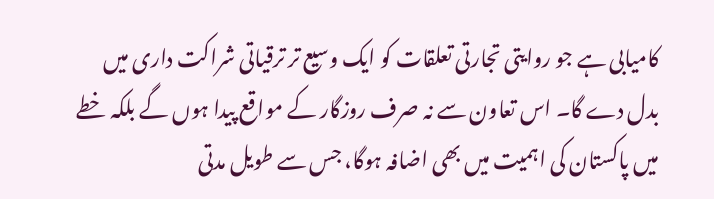کامیابی ہے جو روایتی تجارتی تعلقات کو ایک وسیع تر ترقیاتی شراکت داری میں بدل دے گا۔ اس تعاون سے نہ صرف روزگار کے مواقع پیدا ہوں گے بلکہ خطے میں پاکستان کی اہمیت میں بھی اضافہ ہوگا، جس سے طویل مدتی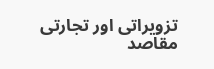تزویراتی اور تجارتی مقاصد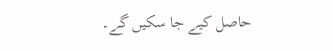حاصل کیے جا سکیں گے۔